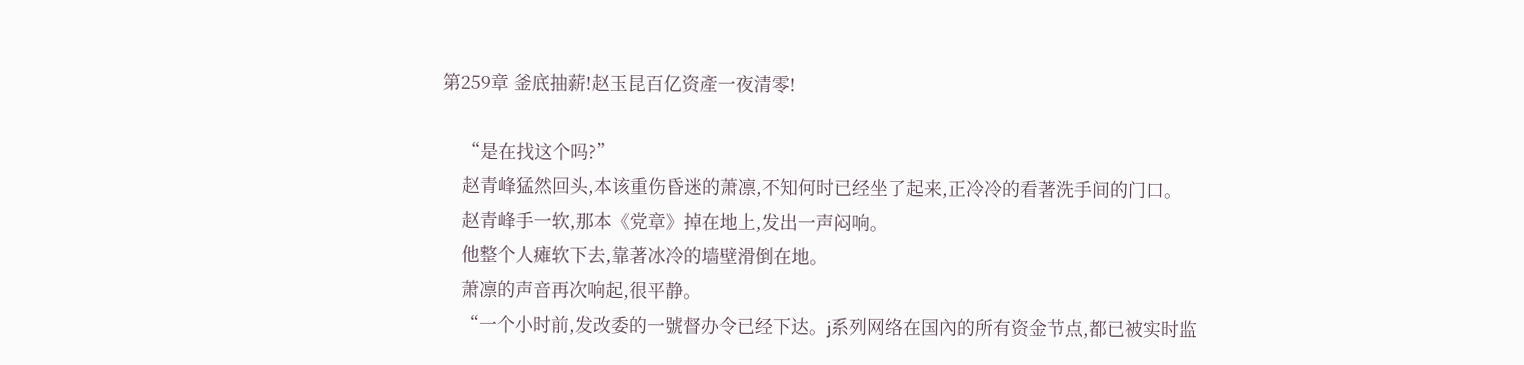第259章 釜底抽薪!赵玉昆百亿资產一夜清零!

    “是在找这个吗?”
    赵青峰猛然回头,本该重伤昏迷的萧凛,不知何时已经坐了起来,正冷冷的看著洗手间的门口。
    赵青峰手一软,那本《党章》掉在地上,发出一声闷响。
    他整个人瘫软下去,靠著冰冷的墙壁滑倒在地。
    萧凛的声音再次响起,很平静。
    “一个小时前,发改委的一號督办令已经下达。j系列网络在国內的所有资金节点,都已被实时监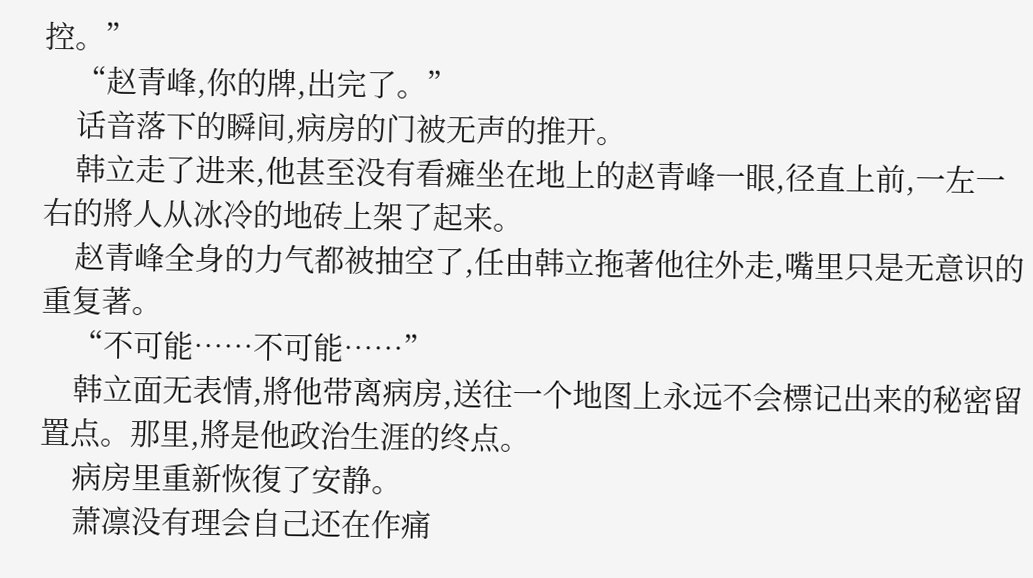控。”
    “赵青峰,你的牌,出完了。”
    话音落下的瞬间,病房的门被无声的推开。
    韩立走了进来,他甚至没有看瘫坐在地上的赵青峰一眼,径直上前,一左一右的將人从冰冷的地砖上架了起来。
    赵青峰全身的力气都被抽空了,任由韩立拖著他往外走,嘴里只是无意识的重复著。
    “不可能……不可能……”
    韩立面无表情,將他带离病房,送往一个地图上永远不会標记出来的秘密留置点。那里,將是他政治生涯的终点。
    病房里重新恢復了安静。
    萧凛没有理会自己还在作痛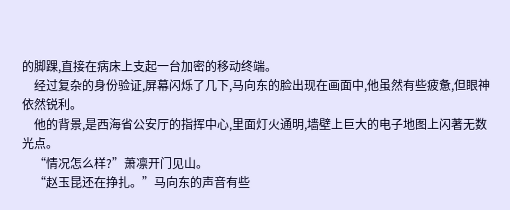的脚踝,直接在病床上支起一台加密的移动终端。
    经过复杂的身份验证,屏幕闪烁了几下,马向东的脸出现在画面中,他虽然有些疲惫,但眼神依然锐利。
    他的背景,是西海省公安厅的指挥中心,里面灯火通明,墙壁上巨大的电子地图上闪著无数光点。
    “情况怎么样?”萧凛开门见山。
    “赵玉昆还在挣扎。”马向东的声音有些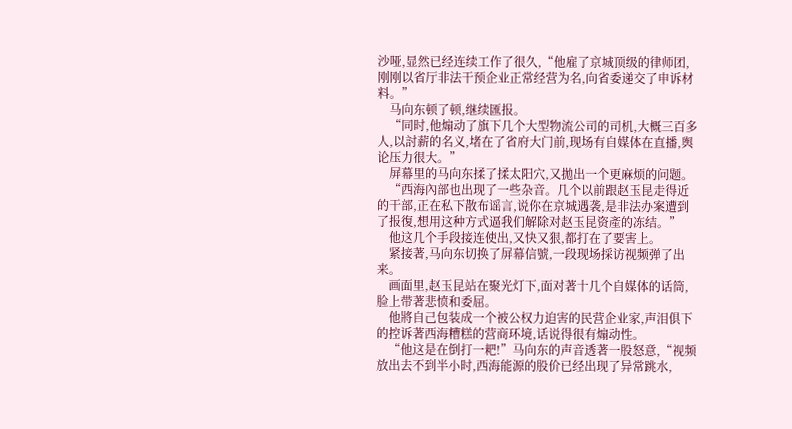沙哑,显然已经连续工作了很久,“他雇了京城顶级的律师团,刚刚以省厅非法干预企业正常经营为名,向省委递交了申诉材料。”
    马向东顿了顿,继续匯报。
    “同时,他煽动了旗下几个大型物流公司的司机,大概三百多人,以討薪的名义,堵在了省府大门前,现场有自媒体在直播,舆论压力很大。”
    屏幕里的马向东揉了揉太阳穴,又拋出一个更麻烦的问题。
    “西海內部也出现了一些杂音。几个以前跟赵玉昆走得近的干部,正在私下散布谣言,说你在京城遇袭,是非法办案遭到了报復,想用这种方式逼我们解除对赵玉昆资產的冻结。”
    他这几个手段接连使出,又快又狠,都打在了要害上。
    紧接著,马向东切换了屏幕信號,一段现场採访视频弹了出来。
    画面里,赵玉昆站在聚光灯下,面对著十几个自媒体的话筒,脸上带著悲愤和委屈。
    他將自己包装成一个被公权力迫害的民营企业家,声泪俱下的控诉著西海糟糕的营商环境,话说得很有煽动性。
    “他这是在倒打一耙!”马向东的声音透著一股怒意,“视频放出去不到半小时,西海能源的股价已经出现了异常跳水,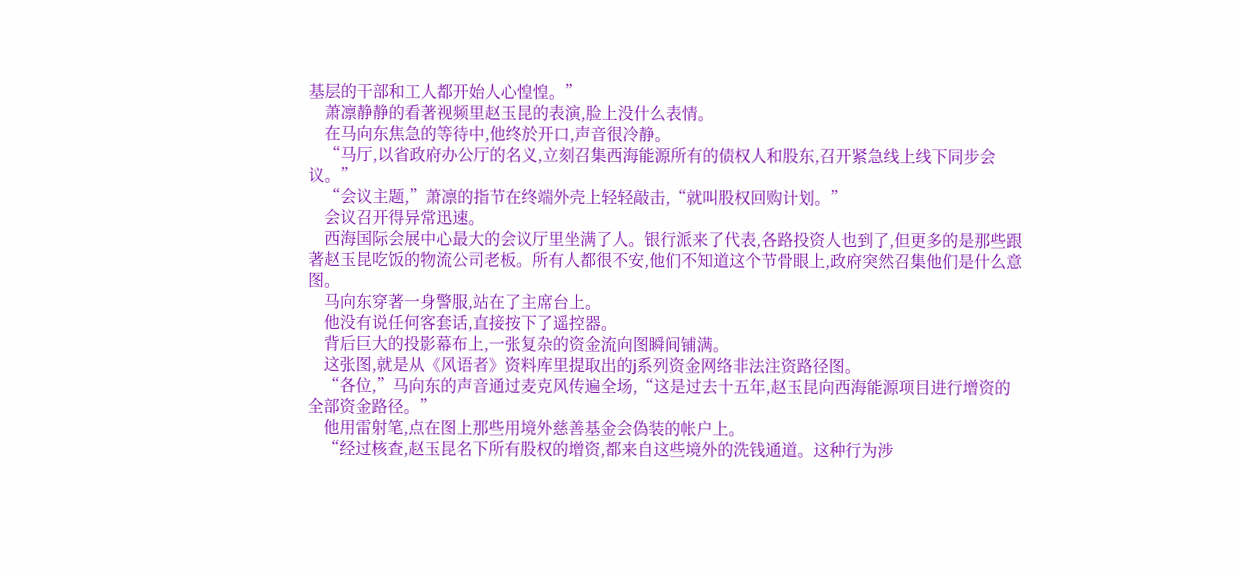基层的干部和工人都开始人心惶惶。”
    萧凛静静的看著视频里赵玉昆的表演,脸上没什么表情。
    在马向东焦急的等待中,他终於开口,声音很冷静。
    “马厅,以省政府办公厅的名义,立刻召集西海能源所有的债权人和股东,召开紧急线上线下同步会议。”
    “会议主题,”萧凛的指节在终端外壳上轻轻敲击,“就叫股权回购计划。”
    会议召开得异常迅速。
    西海国际会展中心最大的会议厅里坐满了人。银行派来了代表,各路投资人也到了,但更多的是那些跟著赵玉昆吃饭的物流公司老板。所有人都很不安,他们不知道这个节骨眼上,政府突然召集他们是什么意图。
    马向东穿著一身警服,站在了主席台上。
    他没有说任何客套话,直接按下了遥控器。
    背后巨大的投影幕布上,一张复杂的资金流向图瞬间铺满。
    这张图,就是从《风语者》资料库里提取出的j系列资金网络非法注资路径图。
    “各位,”马向东的声音通过麦克风传遍全场,“这是过去十五年,赵玉昆向西海能源项目进行增资的全部资金路径。”
    他用雷射笔,点在图上那些用境外慈善基金会偽装的帐户上。
    “经过核查,赵玉昆名下所有股权的增资,都来自这些境外的洗钱通道。这种行为涉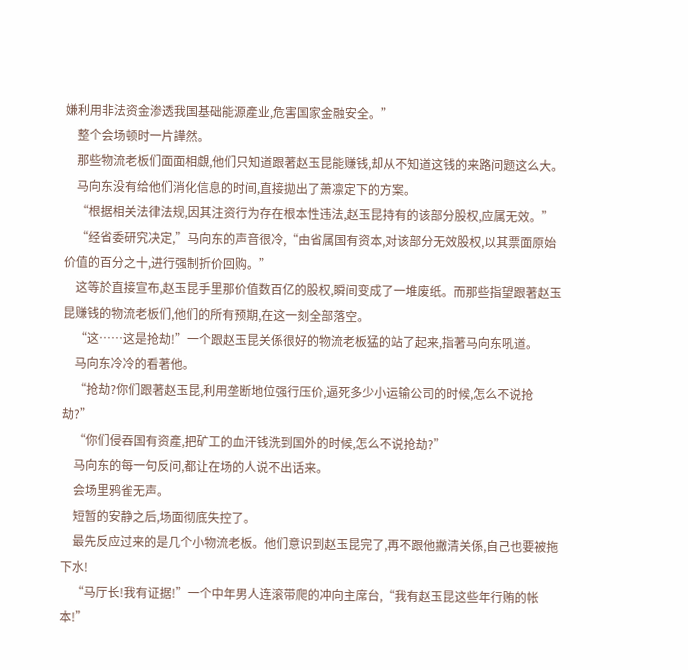嫌利用非法资金渗透我国基础能源產业,危害国家金融安全。”
    整个会场顿时一片譁然。
    那些物流老板们面面相覷,他们只知道跟著赵玉昆能赚钱,却从不知道这钱的来路问题这么大。
    马向东没有给他们消化信息的时间,直接拋出了萧凛定下的方案。
    “根据相关法律法规,因其注资行为存在根本性违法,赵玉昆持有的该部分股权,应属无效。”
    “经省委研究决定,”马向东的声音很冷,“由省属国有资本,对该部分无效股权,以其票面原始价值的百分之十,进行强制折价回购。”
    这等於直接宣布,赵玉昆手里那价值数百亿的股权,瞬间变成了一堆废纸。而那些指望跟著赵玉昆赚钱的物流老板们,他们的所有预期,在这一刻全部落空。
    “这……这是抢劫!”一个跟赵玉昆关係很好的物流老板猛的站了起来,指著马向东吼道。
    马向东冷冷的看著他。
    “抢劫?你们跟著赵玉昆,利用垄断地位强行压价,逼死多少小运输公司的时候,怎么不说抢劫?”
    “你们侵吞国有资產,把矿工的血汗钱洗到国外的时候,怎么不说抢劫?”
    马向东的每一句反问,都让在场的人说不出话来。
    会场里鸦雀无声。
    短暂的安静之后,场面彻底失控了。
    最先反应过来的是几个小物流老板。他们意识到赵玉昆完了,再不跟他撇清关係,自己也要被拖下水!
    “马厅长!我有证据!”一个中年男人连滚带爬的冲向主席台,“我有赵玉昆这些年行贿的帐本!”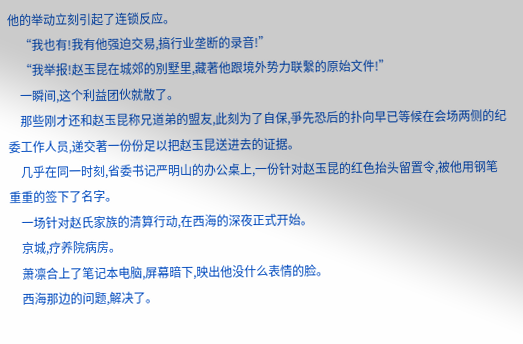他的举动立刻引起了连锁反应。
    “我也有!我有他强迫交易,搞行业垄断的录音!”
    “我举报!赵玉昆在城郊的別墅里,藏著他跟境外势力联繫的原始文件!”
    一瞬间,这个利益团伙就散了。
    那些刚才还和赵玉昆称兄道弟的盟友,此刻为了自保,爭先恐后的扑向早已等候在会场两侧的纪委工作人员,递交著一份份足以把赵玉昆送进去的证据。
    几乎在同一时刻,省委书记严明山的办公桌上,一份针对赵玉昆的红色抬头留置令,被他用钢笔重重的签下了名字。
    一场针对赵氏家族的清算行动,在西海的深夜正式开始。
    京城,疗养院病房。
    萧凛合上了笔记本电脑,屏幕暗下,映出他没什么表情的脸。
    西海那边的问题,解决了。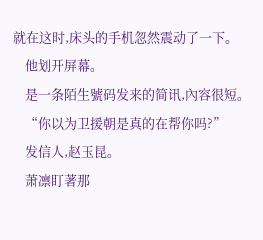就在这时,床头的手机忽然震动了一下。
    他划开屏幕。
    是一条陌生號码发来的简讯,內容很短。
    “你以为卫援朝是真的在帮你吗?”
    发信人,赵玉昆。
    萧凛盯著那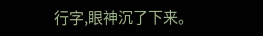行字,眼神沉了下来。